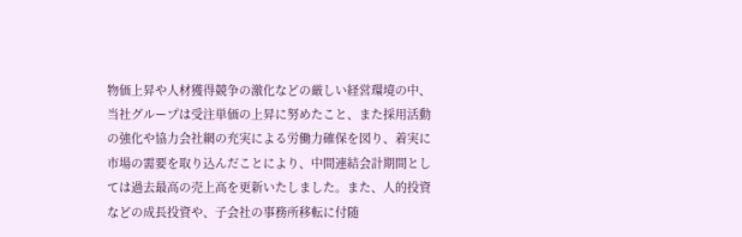物価上昇や人材獲得競争の激化などの厳しい経営環境の中、当社グループは受注単価の上昇に努めたこと、また採用活動の強化や協力会社網の充実による労働力確保を図り、着実に市場の需要を取り込んだことにより、中間連結会計期間としては過去最高の売上高を更新いたしました。また、人的投資などの成長投資や、子会社の事務所移転に付随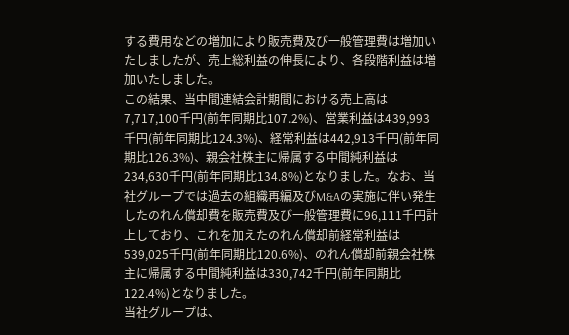する費用などの増加により販売費及び一般管理費は増加いたしましたが、売上総利益の伸長により、各段階利益は増加いたしました。
この結果、当中間連結会計期間における売上高は7,717,100千円(前年同期比107.2%)、営業利益は439,993千円(前年同期比124.3%)、経常利益は442,913千円(前年同期比126.3%)、親会社株主に帰属する中間純利益は234,630千円(前年同期比134.8%)となりました。なお、当社グループでは過去の組織再編及びM&Aの実施に伴い発生したのれん償却費を販売費及び一般管理費に96,111千円計上しており、これを加えたのれん償却前経常利益は539,025千円(前年同期比120.6%)、のれん償却前親会社株主に帰属する中間純利益は330,742千円(前年同期比122.4%)となりました。
当社グループは、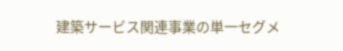建築サービス関連事業の単一セグメ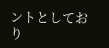ントとしており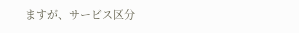ますが、サービス区分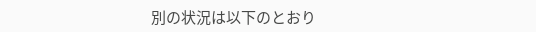別の状況は以下のとおり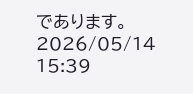であります。
2026/05/14 15:39